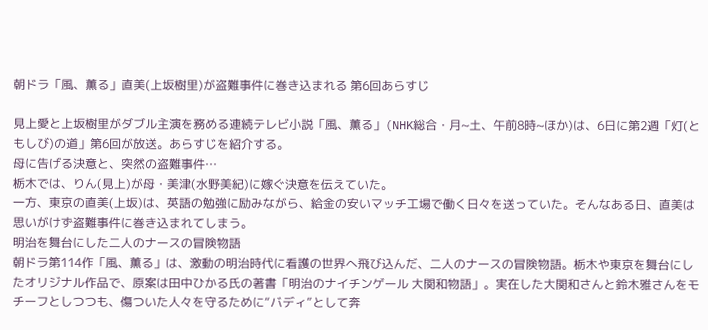朝ドラ「風、薫る」直美(上坂樹里)が盗難事件に巻き込まれる 第6回あらすじ

見上愛と上坂樹里がダブル主演を務める連続テレビ小説「風、薫る」(NHK総合・月~土、午前8時~ほか)は、6日に第2週「灯(ともしび)の道」第6回が放送。あらすじを紹介する。
母に告げる決意と、突然の盗難事件…
栃木では、りん(見上)が母・美津(水野美紀)に嫁ぐ決意を伝えていた。
一方、東京の直美(上坂)は、英語の勉強に励みながら、給金の安いマッチ工場で働く日々を送っていた。そんなある日、直美は思いがけず盗難事件に巻き込まれてしまう。
明治を舞台にした二人のナースの冒険物語
朝ドラ第114作「風、薫る」は、激動の明治時代に看護の世界へ飛び込んだ、二人のナースの冒険物語。栃木や東京を舞台にしたオリジナル作品で、原案は田中ひかる氏の著書「明治のナイチンゲール 大関和物語」。実在した大関和さんと鈴木雅さんをモチーフとしつつも、傷ついた人々を守るために“バディ”として奔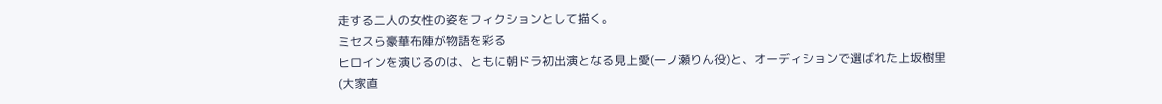走する二人の女性の姿をフィクションとして描く。
ミセスら豪華布陣が物語を彩る
ヒロインを演じるのは、ともに朝ドラ初出演となる見上愛(一ノ瀬りん役)と、オーディションで選ばれた上坂樹里(大家直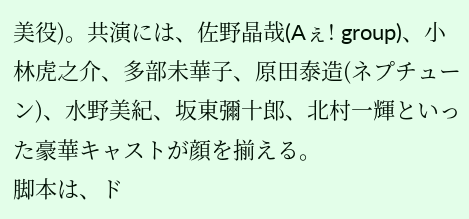美役)。共演には、佐野晶哉(Aぇ! group)、小林虎之介、多部未華子、原田泰造(ネプチューン)、水野美紀、坂東彌十郎、北村一輝といった豪華キャストが顔を揃える。
脚本は、ド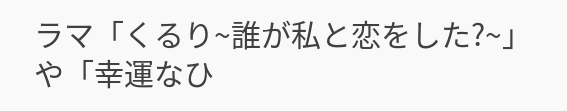ラマ「くるり~誰が私と恋をした?~」や「幸運なひ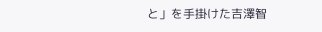と」を手掛けた吉澤智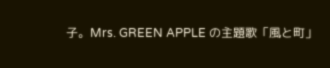子。Mrs. GREEN APPLE の主題歌「風と町」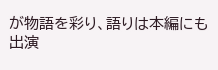が物語を彩り、語りは本編にも出演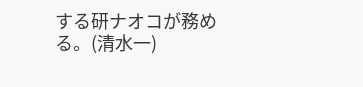する研ナオコが務める。(清水一)